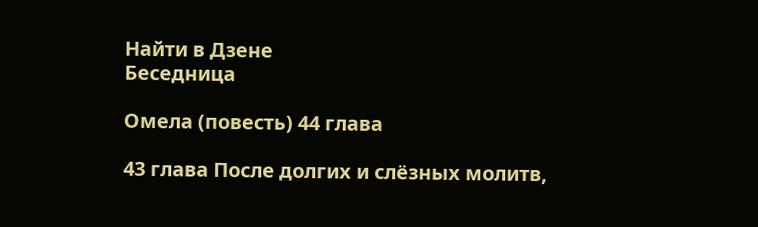Найти в Дзене
Беседница

Омела (повесть) 44 глава

43 глава После долгих и слёзных молитв,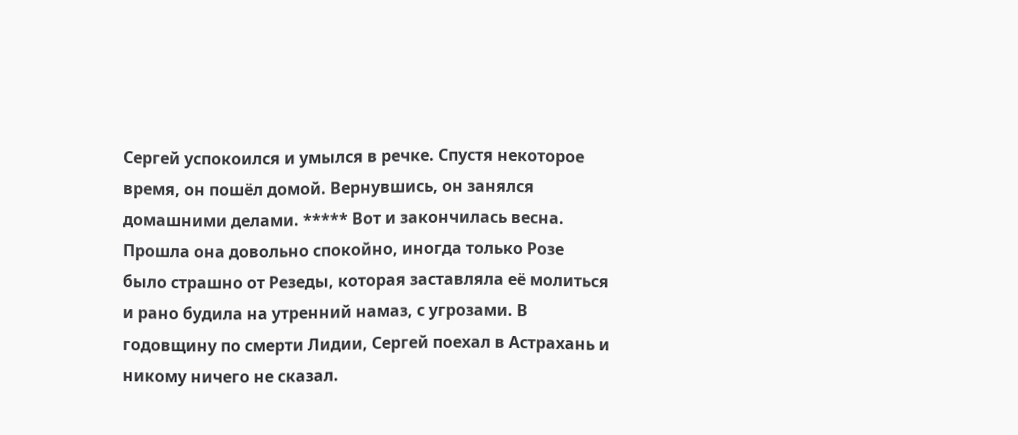Сергей успокоился и умылся в речке. Спустя некоторое время, он пошёл домой. Вернувшись, он занялся домашними делами. ***** Вот и закончилась весна. Прошла она довольно спокойно, иногда только Розе было страшно от Резеды, которая заставляла её молиться и рано будила на утренний намаз, с угрозами. В годовщину по смерти Лидии, Сергей поехал в Астрахань и никому ничего не сказал.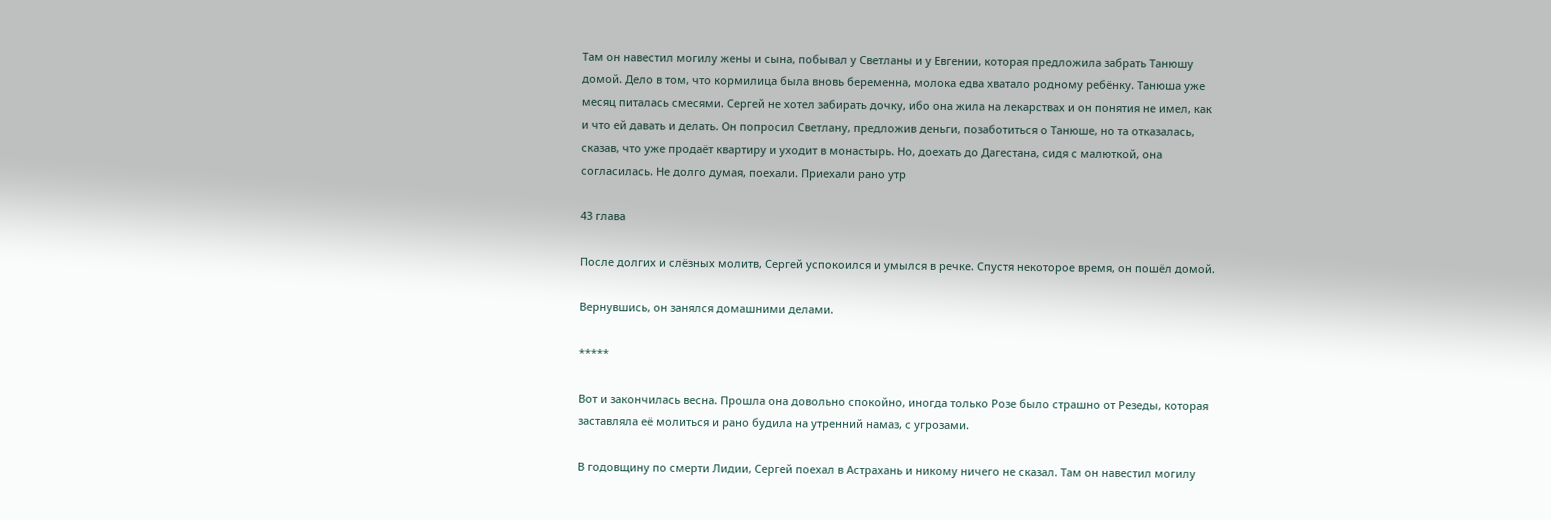Там он навестил могилу жены и сына, побывал у Светланы и у Евгении, которая предложила забрать Танюшу домой. Дело в том, что кормилица была вновь беременна, молока едва хватало родному ребёнку. Танюша уже месяц питалась смесями. Сергей не хотел забирать дочку, ибо она жила на лекарствах и он понятия не имел, как и что ей давать и делать. Он попросил Светлану, предложив деньги, позаботиться о Танюше, но та отказалась, сказав, что уже продаёт квартиру и уходит в монастырь. Но, доехать до Дагестана, сидя с малюткой, она согласилась. Не долго думая, поехали. Приехали рано утр

43 глава

После долгих и слёзных молитв, Сергей успокоился и умылся в речке. Спустя некоторое время, он пошёл домой.

Вернувшись, он занялся домашними делами.

*****

Вот и закончилась весна. Прошла она довольно спокойно, иногда только Розе было страшно от Резеды, которая заставляла её молиться и рано будила на утренний намаз, с угрозами.

В годовщину по смерти Лидии, Сергей поехал в Астрахань и никому ничего не сказал. Там он навестил могилу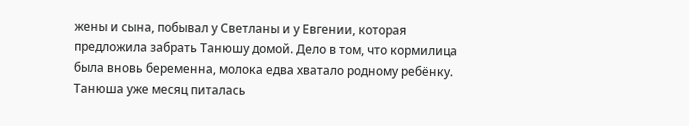жены и сына, побывал у Светланы и у Евгении, которая предложила забрать Танюшу домой. Дело в том, что кормилица была вновь беременна, молока едва хватало родному ребёнку. Танюша уже месяц питалась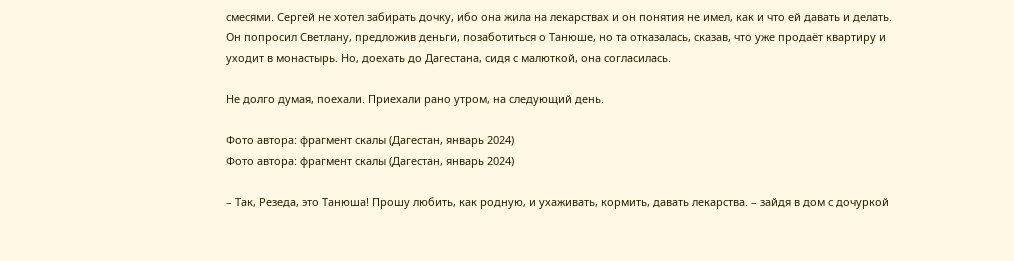смесями. Сергей не хотел забирать дочку, ибо она жила на лекарствах и он понятия не имел, как и что ей давать и делать. Он попросил Светлану, предложив деньги, позаботиться о Танюше, но та отказалась, сказав, что уже продаёт квартиру и уходит в монастырь. Но, доехать до Дагестана, сидя с малюткой, она согласилась.

Не долго думая, поехали. Приехали рано утром, на следующий день.

Фото автора: фрагмент скалы (Дагестан, январь 2024)
Фото автора: фрагмент скалы (Дагестан, январь 2024)

– Так, Резеда, это Танюша! Прошу любить, как родную, и ухаживать, кормить, давать лекарства. – зайдя в дом с дочуркой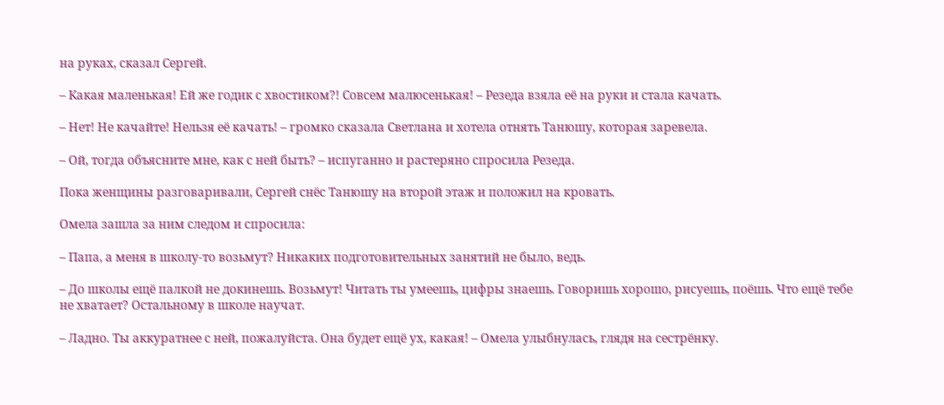на руках, сказал Сергей.

– Какая маленькая! Ей же годик с хвостиком?! Совсем малюсенькая! – Резеда взяла её на руки и стала качать.

– Нет! Не качайте! Нельзя её качать! – громко сказала Светлана и хотела отнять Танюшу, которая заревела.

– Ой, тогда объясните мне, как с ней быть? – испуганно и растеряно спросила Резеда.

Пока женщины разговаривали, Сергей снёс Танюшу на второй этаж и положил на кровать.

Омела зашла за ним следом и спросила:

– Папа, а меня в школу-то возьмут? Никаких подготовительных занятий не было, ведь.

– До школы ещё палкой не докинешь. Возьмут! Читать ты умеешь, цифры знаешь. Говоришь хорошо, рисуешь, поёшь. Что ещё тебе не хватает? Остальному в школе научат.

– Ладно. Ты аккуратнее с ней, пожалуйста. Она будет ещё ух, какая! – Омела улыбнулась, глядя на сестрёнку.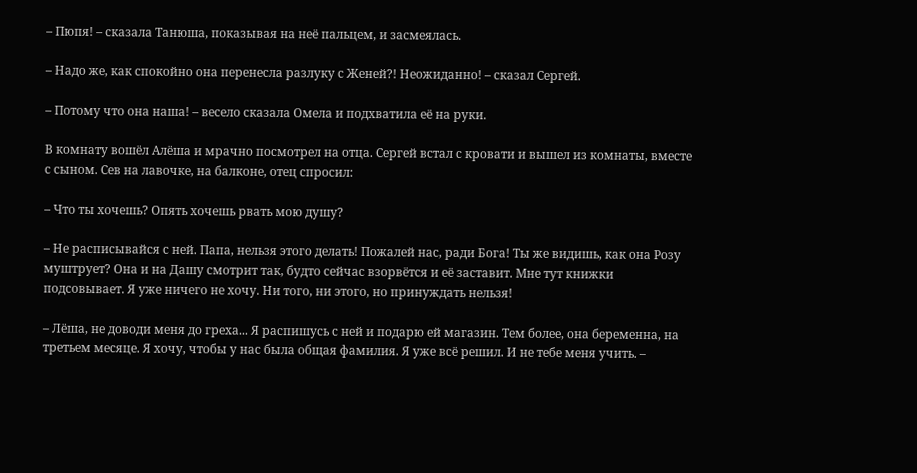– Пюпя! – сказала Танюша, показывая на неё пальцем, и засмеялась.

– Надо же, как спокойно она перенесла разлуку с Женей?! Неожиданно! – сказал Сергей.

– Потому что она наша! – весело сказала Омела и подхватила её на руки.

В комнату вошёл Алёша и мрачно посмотрел на отца. Сергей встал с кровати и вышел из комнаты, вместе с сыном. Сев на лавочке, на балконе, отец спросил:

– Что ты хочешь? Опять хочешь рвать мою душу?

– Не расписывайся с ней. Папа, нельзя этого делать! Пожалей нас, ради Бога! Ты же видишь, как она Розу муштрует? Она и на Дашу смотрит так, будто сейчас взорвётся и её заставит. Мне тут книжки подсовывает. Я уже ничего не хочу. Ни того, ни этого, но принуждать нельзя!

– Лёша, не доводи меня до греха... Я распишусь с ней и подарю ей магазин. Тем более, она беременна, на третьем месяце. Я хочу, чтобы у нас была общая фамилия. Я уже всё решил. И не тебе меня учить. –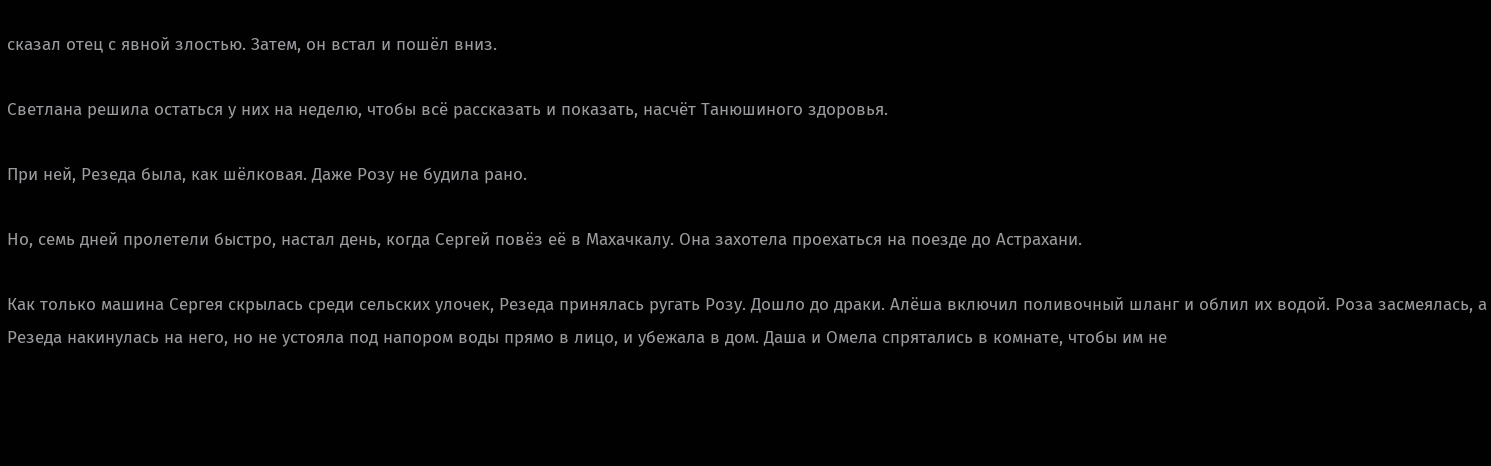сказал отец с явной злостью. Затем, он встал и пошёл вниз.

Светлана решила остаться у них на неделю, чтобы всё рассказать и показать, насчёт Танюшиного здоровья.

При ней, Резеда была, как шёлковая. Даже Розу не будила рано.

Но, семь дней пролетели быстро, настал день, когда Сергей повёз её в Махачкалу. Она захотела проехаться на поезде до Астрахани.

Как только машина Сергея скрылась среди сельских улочек, Резеда принялась ругать Розу. Дошло до драки. Алёша включил поливочный шланг и облил их водой. Роза засмеялась, а Резеда накинулась на него, но не устояла под напором воды прямо в лицо, и убежала в дом. Даша и Омела спрятались в комнате, чтобы им не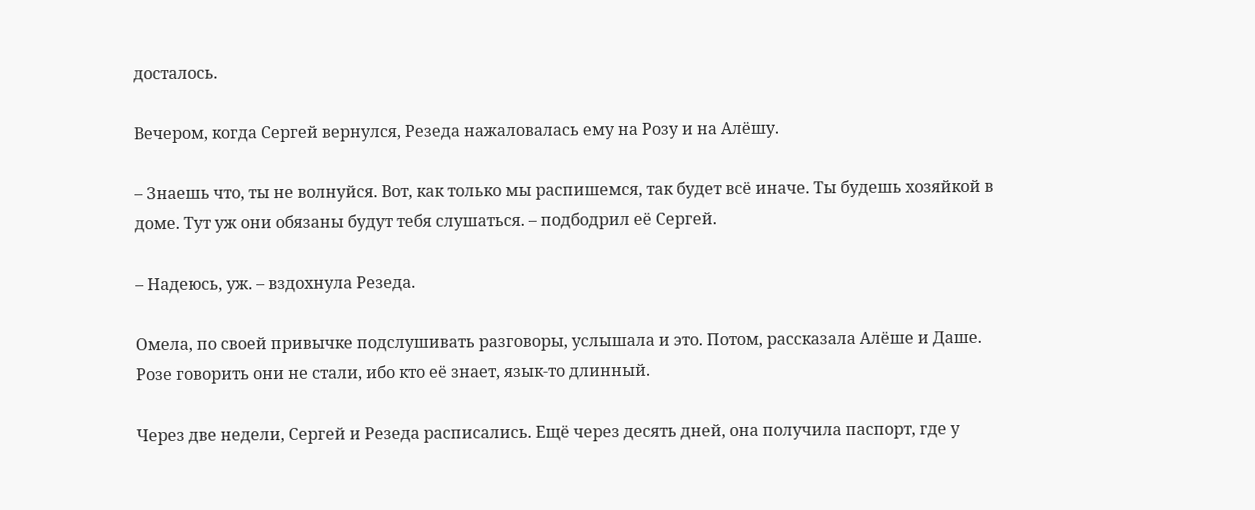досталось.

Вечером, когда Сергей вернулся, Резеда нажаловалась ему на Розу и на Алёшу.

– Знаешь что, ты не волнуйся. Вот, как только мы распишемся, так будет всё иначе. Ты будешь хозяйкой в доме. Тут уж они обязаны будут тебя слушаться. – подбодрил её Сергей.

– Надеюсь, уж. – вздохнула Резеда.

Омела, по своей привычке подслушивать разговоры, услышала и это. Потом, рассказала Алёше и Даше. Розе говорить они не стали, ибо кто её знает, язык-то длинный.

Через две недели, Сергей и Резеда расписались. Ещё через десять дней, она получила паспорт, где у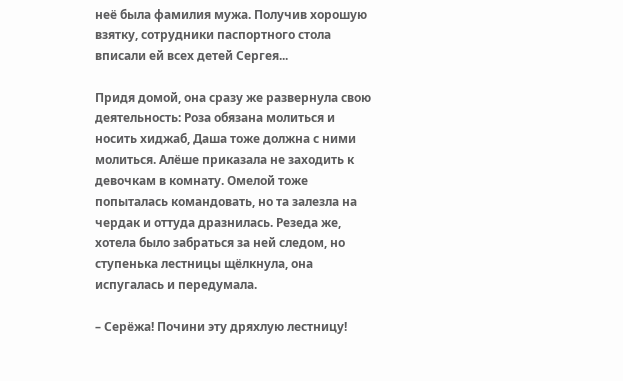неё была фамилия мужа. Получив хорошую взятку, сотрудники паспортного стола вписали ей всех детей Сергея...

Придя домой, она сразу же развернула свою деятельность: Роза обязана молиться и носить хиджаб, Даша тоже должна с ними молиться. Алёше приказала не заходить к девочкам в комнату. Омелой тоже попыталась командовать, но та залезла на чердак и оттуда дразнилась. Резеда же, хотела было забраться за ней следом, но ступенька лестницы щёлкнула, она испугалась и передумала.

– Серёжа! Почини эту дряхлую лестницу!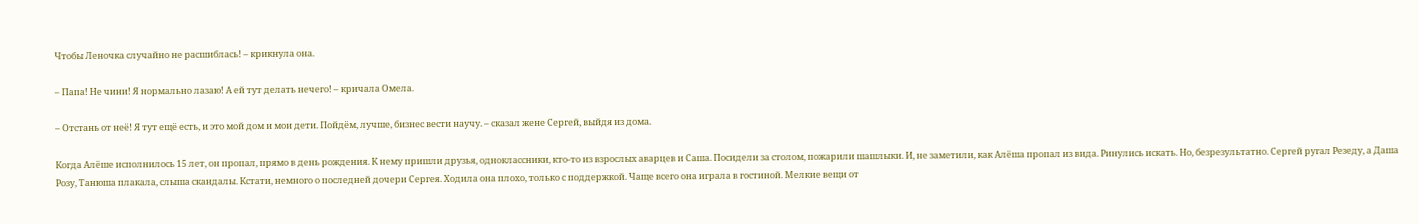Чтобы Леночка случайно не расшиблась! – крикнула она.

– Папа! Не чини! Я нормально лазаю! А ей тут делать нечего! – кричала Омела.

– Отстань от неё! Я тут ещё есть, и это мой дом и мои дети. Пойдём, лучше, бизнес вести научу. – сказал жене Сергей, выйдя из дома.

Когда Алёше исполнилось 15 лет, он пропал, прямо в день рождения. К нему пришли друзья, одноклассники, кто-то из взрослых аварцев и Саша. Посидели за столом, пожарили шашлыки. И, не заметили, как Алёша пропал из вида. Ринулись искать. Но, безрезультатно. Сергей ругал Резеду, а Даша Розу, Танюша плакала, слыша скандалы. Кстати, немного о последней дочери Сергея. Ходила она плохо, только с поддержкой. Чаще всего она играла в гостиной. Мелкие вещи от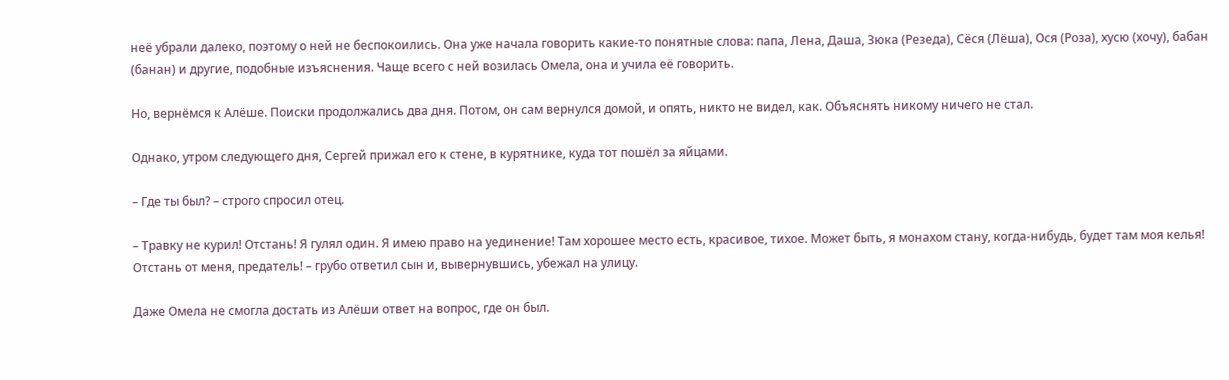неё убрали далеко, поэтому о ней не беспокоились. Она уже начала говорить какие-то понятные слова: папа, Лена, Даша, Зюка (Резеда), Сёся (Лёша), Ося (Роза), хусю (хочу), бабан (банан) и другие, подобные изъяснения. Чаще всего с ней возилась Омела, она и учила её говорить.

Но, вернёмся к Алёше. Поиски продолжались два дня. Потом, он сам вернулся домой, и опять, никто не видел, как. Объяснять никому ничего не стал.

Однако, утром следующего дня, Сергей прижал его к стене, в курятнике, куда тот пошёл за яйцами.

– Где ты был? – строго спросил отец.

– Травку не курил! Отстань! Я гулял один. Я имею право на уединение! Там хорошее место есть, красивое, тихое. Может быть, я монахом стану, когда-нибудь, будет там моя келья! Отстань от меня, предатель! – грубо ответил сын и, вывернувшись, убежал на улицу.

Даже Омела не смогла достать из Алёши ответ на вопрос, где он был.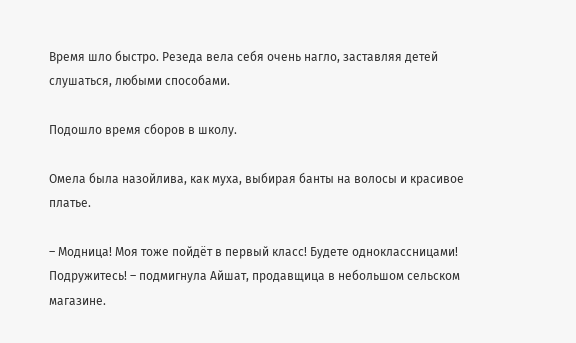Время шло быстро. Резеда вела себя очень нагло, заставляя детей слушаться, любыми способами.

Подошло время сборов в школу.

Омела была назойлива, как муха, выбирая банты на волосы и красивое платье.

– Модница! Моя тоже пойдёт в первый класс! Будете одноклассницами! Подружитесь! – подмигнула Айшат, продавщица в небольшом сельском магазине.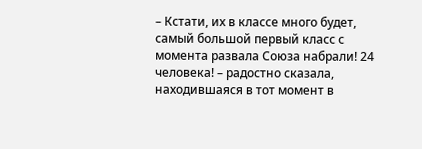– Кстати, их в классе много будет, самый большой первый класс с момента развала Союза набрали! 24 человека! – радостно сказала, находившаяся в тот момент в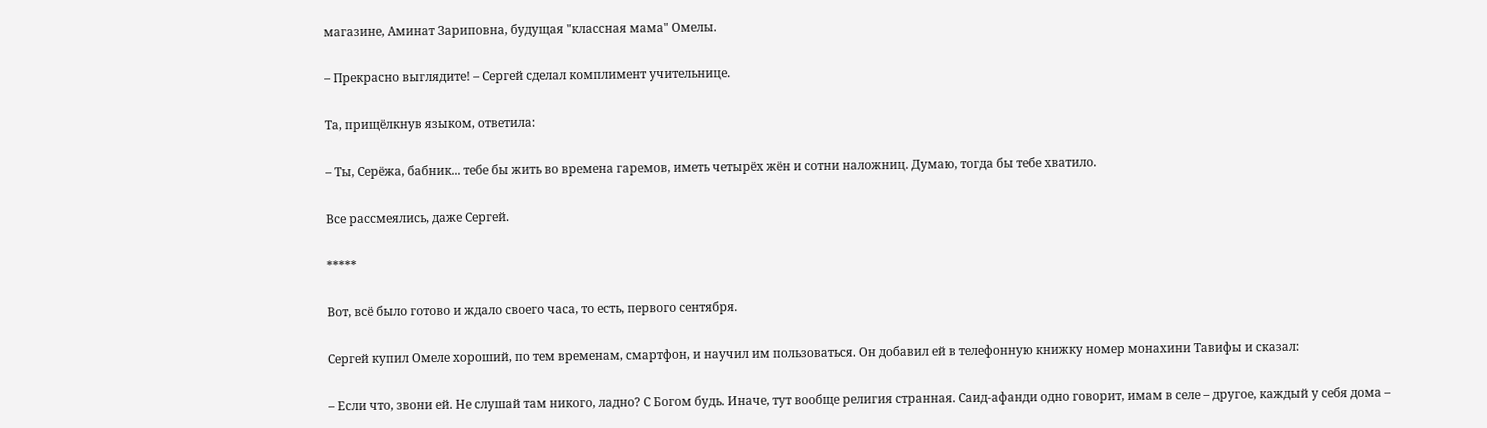магазине, Аминат Зариповна, будущая "классная мама" Омелы.

– Прекрасно выглядите! – Сергей сделал комплимент учительнице.

Та, прищёлкнув языком, ответила:

– Ты, Серёжа, бабник... тебе бы жить во времена гаремов, иметь четырёх жён и сотни наложниц. Думаю, тогда бы тебе хватило.

Все рассмеялись, даже Сергей.

*****

Вот, всё было готово и ждало своего часа, то есть, первого сентября.

Сергей купил Омеле хороший, по тем временам, смартфон, и научил им пользоваться. Он добавил ей в телефонную книжку номер монахини Тавифы и сказал:

– Если что, звони ей. Не слушай там никого, ладно? С Богом будь. Иначе, тут вообще религия странная. Саид-афанди одно говорит, имам в селе – другое, каждый у себя дома –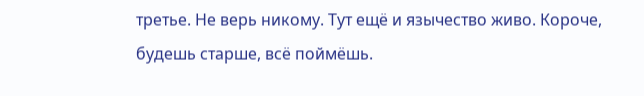третье. Не верь никому. Тут ещё и язычество живо. Короче, будешь старше, всё поймёшь.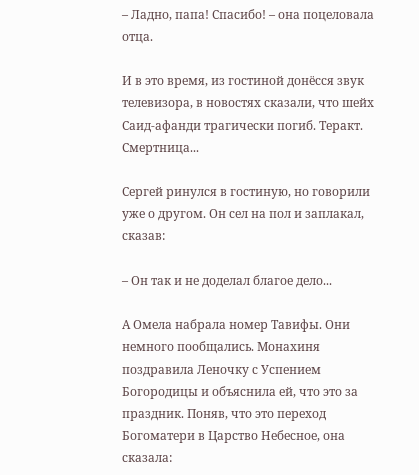– Ладно, папа! Спасибо! – она поцеловала отца.

И в это время, из гостиной донёсся звук телевизора, в новостях сказали, что шейх Саид-афанди трагически погиб. Терaкт. Смертница...

Сергей ринулся в гостиную, но говорили уже о другом. Он сел на пол и заплакал, сказав:

– Он так и не доделал благое дело...

А Омела набрала номер Тавифы. Они немного пообщались. Монахиня поздравила Леночку с Успением Богородицы и объяснила ей, что это за праздник. Поняв, что это переход Богоматери в Царство Небесное, она сказала: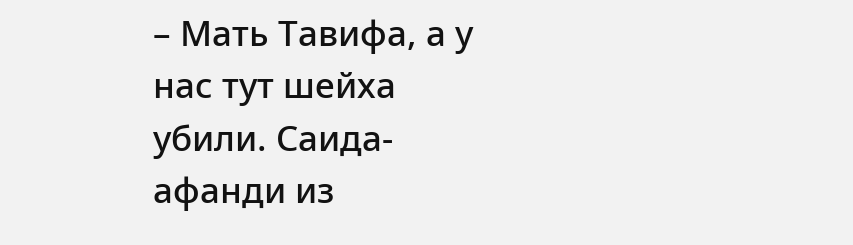– Мать Тавифа, а у нас тут шейха убили. Саида-афанди из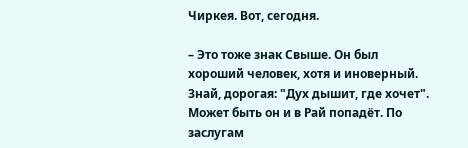Чиркея. Вот, сегодня.

– Это тоже знак Свыше. Он был хороший человек, хотя и иноверный. Знай, дорогая: "Дух дышит, где хочет". Может быть он и в Рай попадёт. По заслугам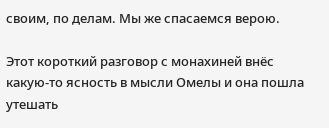своим, по делам. Мы же спасаемся верою.

Этот короткий разговор с монахиней внёс какую-то ясность в мысли Омелы и она пошла утешать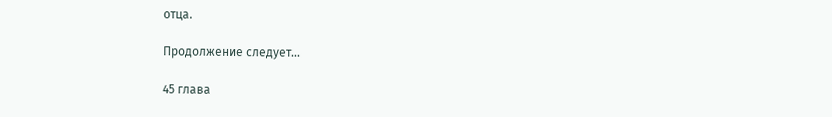отца.

Продолжение следует...

45 глава